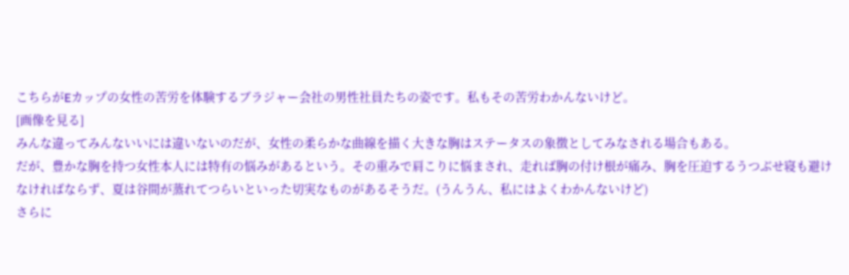こちらがEカップの女性の苦労を体験するブラジャー会社の男性社員たちの姿です。私もその苦労わかんないけど。
[画像を見る]
みんな違ってみんないいには違いないのだが、女性の柔らかな曲線を描く大きな胸はステータスの象徴としてみなされる場合もある。
だが、豊かな胸を持つ女性本人には特有の悩みがあるという。その重みで肩こりに悩まされ、走れば胸の付け根が痛み、胸を圧迫するうつぶせ寝も避けなければならず、夏は谷間が蒸れてつらいといった切実なものがあるそうだ。(うんうん、私にはよくわかんないけど)
さらに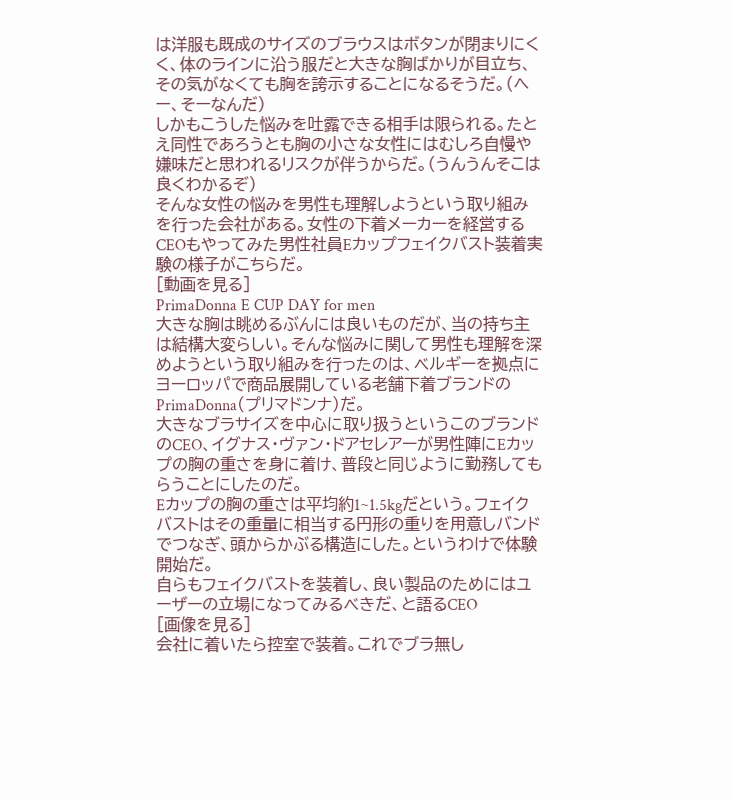は洋服も既成のサイズのブラウスはボタンが閉まりにくく、体のラインに沿う服だと大きな胸ばかりが目立ち、その気がなくても胸を誇示することになるそうだ。(へー、そーなんだ)
しかもこうした悩みを吐露できる相手は限られる。たとえ同性であろうとも胸の小さな女性にはむしろ自慢や嫌味だと思われるリスクが伴うからだ。(うんうんそこは良くわかるぞ)
そんな女性の悩みを男性も理解しようという取り組みを行った会社がある。女性の下着メーカーを経営するCEOもやってみた男性社員Eカップフェイクバスト装着実験の様子がこちらだ。
[動画を見る]
PrimaDonna E CUP DAY for men
大きな胸は眺めるぶんには良いものだが、当の持ち主は結構大変らしい。そんな悩みに関して男性も理解を深めようという取り組みを行ったのは、ベルギーを拠点にヨーロッパで商品展開している老舗下着ブランドのPrimaDonna(プリマドンナ)だ。
大きなブラサイズを中心に取り扱うというこのブランドのCEO、イグナス・ヴァン・ドアセレアーが男性陣にEカップの胸の重さを身に着け、普段と同じように勤務してもらうことにしたのだ。
Eカップの胸の重さは平均約1~1.5kgだという。フェイクバストはその重量に相当する円形の重りを用意しバンドでつなぎ、頭からかぶる構造にした。というわけで体験開始だ。
自らもフェイクバストを装着し、良い製品のためにはユーザーの立場になってみるべきだ、と語るCEO
[画像を見る]
会社に着いたら控室で装着。これでブラ無し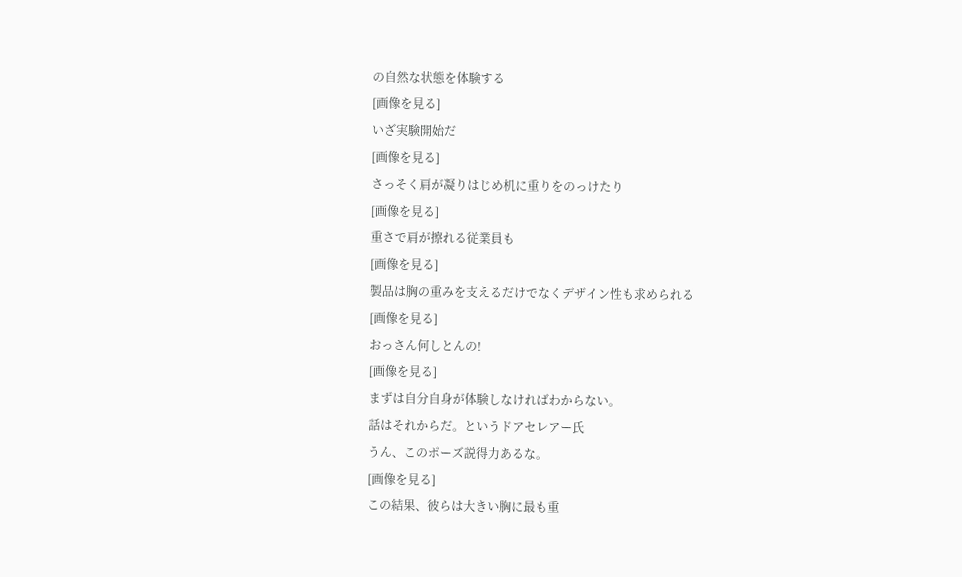の自然な状態を体験する
[画像を見る]
いざ実験開始だ
[画像を見る]
さっそく肩が凝りはじめ机に重りをのっけたり
[画像を見る]
重さで肩が擦れる従業員も
[画像を見る]
製品は胸の重みを支えるだけでなくデザイン性も求められる
[画像を見る]
おっさん何しとんの!
[画像を見る]
まずは自分自身が体験しなければわからない。
話はそれからだ。というドアセレアー氏
うん、このポーズ説得力あるな。
[画像を見る]
この結果、彼らは大きい胸に最も重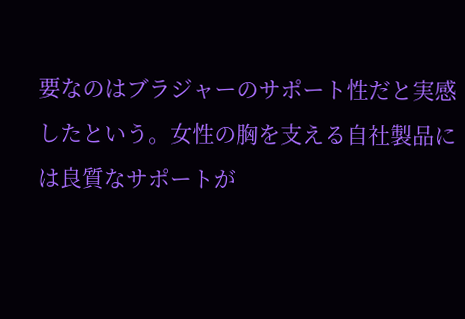要なのはブラジャーのサポート性だと実感したという。女性の胸を支える自社製品には良質なサポートが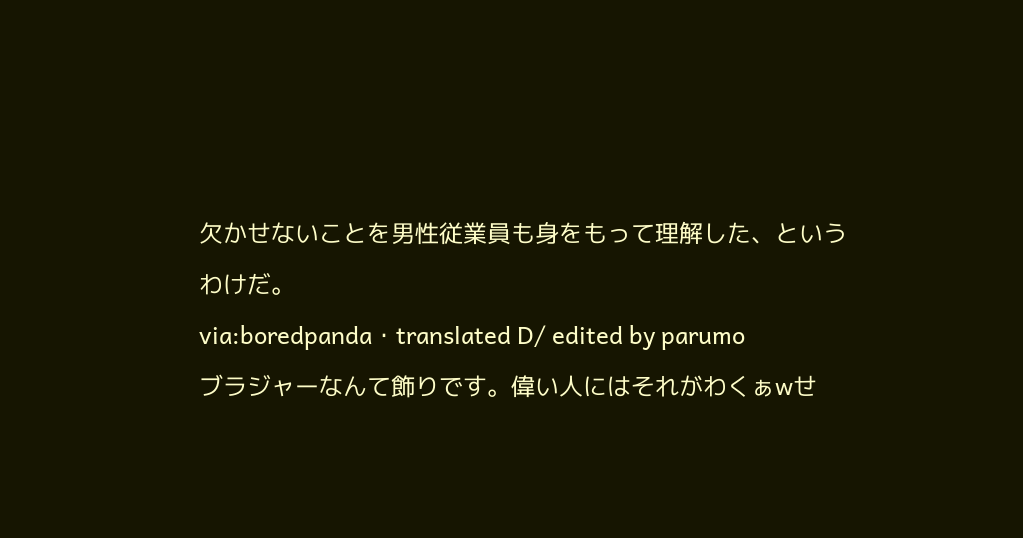欠かせないことを男性従業員も身をもって理解した、というわけだ。
via:boredpanda・translated D/ edited by parumo
ブラジャーなんて飾りです。偉い人にはそれがわくぁwせ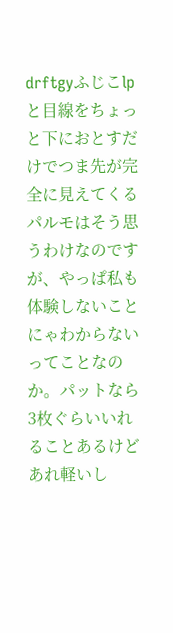drftgyふじこlp と目線をちょっと下におとすだけでつま先が完全に見えてくるパルモはそう思うわけなのですが、やっぱ私も体験しないことにゃわからないってことなのか。パットなら3枚ぐらいいれることあるけどあれ軽いし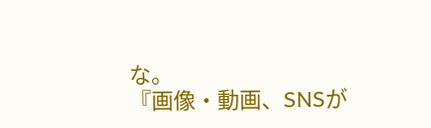な。
『画像・動画、SNSが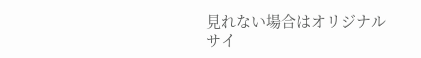見れない場合はオリジナルサイ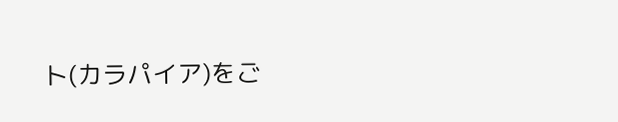ト(カラパイア)をご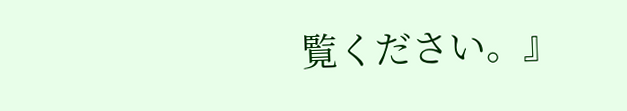覧ください。』